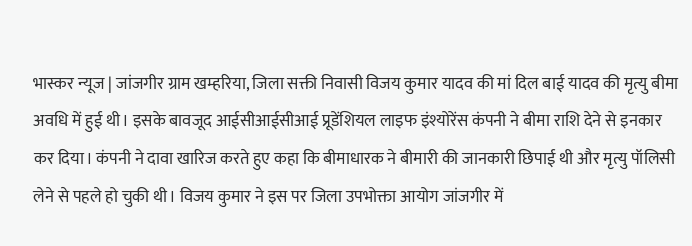भास्कर न्यूज | जांजगीर ग्राम खम्हरिया, जिला सक्ती निवासी विजय कुमार यादव की मां दिल बाई यादव की मृत्यु बीमा अवधि में हुई थी। इसके बावजूद आईसीआईसीआई प्रूडेंशियल लाइफ इंश्योरेंस कंपनी ने बीमा राशि देने से इनकार कर दिया। कंपनी ने दावा खारिज करते हुए कहा कि बीमाधारक ने बीमारी की जानकारी छिपाई थी और मृत्यु पॉलिसी लेने से पहले हो चुकी थी। विजय कुमार ने इस पर जिला उपभोक्ता आयोग जांजगीर में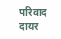परिवाद दायर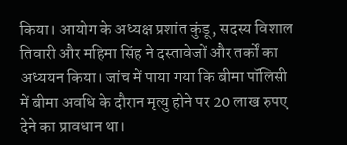किया। आयोग के अध्यक्ष प्रशांत कुंडू, सदस्य विशाल तिवारी और महिमा सिंह ने दस्तावेजों और तर्कों का अध्ययन किया। जांच में पाया गया कि बीमा पॉलिसी में बीमा अवधि के दौरान मृत्यु होने पर 20 लाख रुपए देने का प्रावधान था।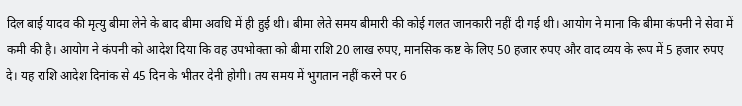दिल बाई यादव की मृत्यु बीमा लेने के बाद बीमा अवधि में ही हुई थी। बीमा लेते समय बीमारी की कोई गलत जानकारी नहीं दी गई थी। आयोग ने माना कि बीमा कंपनी ने सेवा में कमी की है। आयोग ने कंपनी को आदेश दिया कि वह उपभोक्ता को बीमा राशि 20 लाख रुपए, मानसिक कष्ट के लिए 50 हजार रुपए और वाद व्यय के रूप में 5 हजार रुपए दे। यह राशि आदेश दिनांक से 45 दिन के भीतर देनी होगी। तय समय में भुगतान नहीं करने पर 6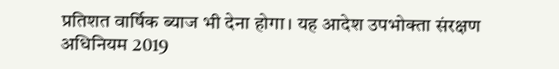प्रतिशत वार्षिक ब्याज भी देना होगा। यह आदेश उपभोक्ता संरक्षण अधिनियम 2019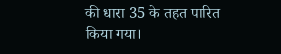की धारा 35 के तहत पारित किया गया।